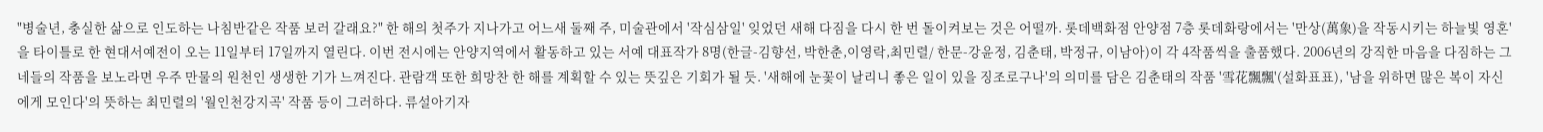"병술년, 충실한 삶으로 인도하는 나침반같은 작품 보러 갈래요?" 한 해의 첫주가 지나가고 어느새 둘째 주, 미술관에서 '작심삼일' 잊었던 새해 다짐을 다시 한 번 돌이켜보는 것은 어떨까. 롯데백화점 안양점 7층 롯데화랑에서는 '만상(萬象)을 작동시키는 하늘빛 영혼'을 타이틀로 한 현대서예전이 오는 11일부터 17일까지 열린다. 이번 전시에는 안양지역에서 활동하고 있는 서예 대표작가 8명(한글-김향선, 박한춘,이영락,최민렬/ 한문-강윤정, 김춘태, 박정규, 이남아)이 각 4작품씩을 출품했다. 2006년의 강직한 마음을 다짐하는 그네들의 작품을 보노라면 우주 만물의 원천인 생생한 기가 느껴진다. 관람객 또한 희망찬 한 해를 계획할 수 있는 뜻깊은 기회가 될 듯. '새해에 눈꽃이 날리니 좋은 일이 있을 징조로구나'의 의미를 담은 김춘태의 작품 '雪花飄飄'(설화표표), '남을 위하면 많은 복이 자신에게 모인다'의 뜻하는 최민렬의 '월인천강지곡' 작품 등이 그러하다. 류설아기자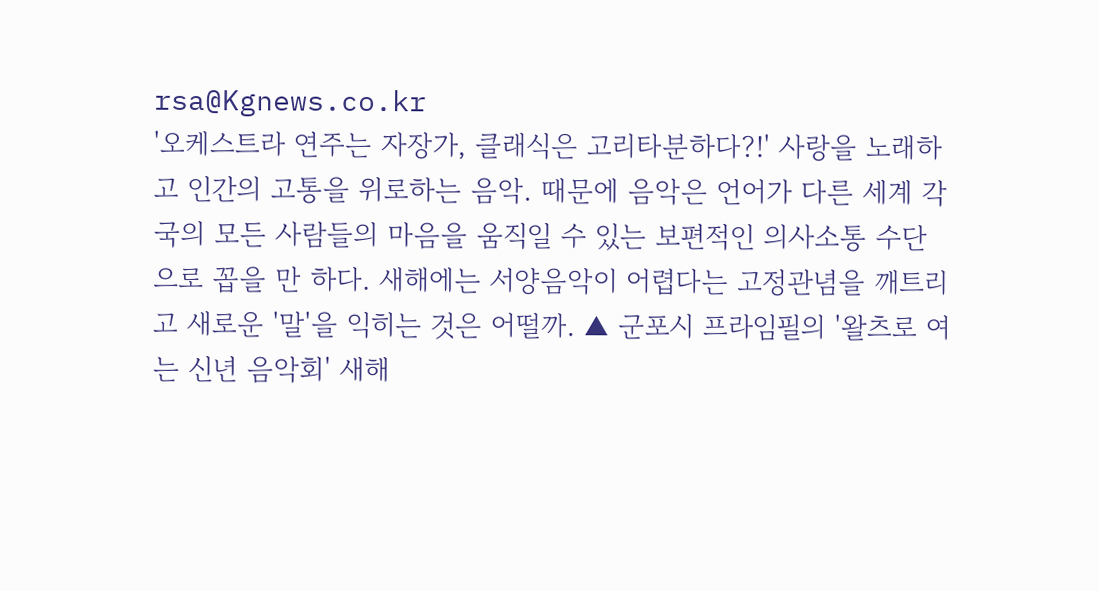rsa@Kgnews.co.kr
'오케스트라 연주는 자장가, 클래식은 고리타분하다?!' 사랑을 노래하고 인간의 고통을 위로하는 음악. 때문에 음악은 언어가 다른 세계 각국의 모든 사람들의 마음을 움직일 수 있는 보편적인 의사소통 수단으로 꼽을 만 하다. 새해에는 서양음악이 어렵다는 고정관념을 깨트리고 새로운 '말'을 익히는 것은 어떨까. ▲ 군포시 프라임필의 '왈츠로 여는 신년 음악회' 새해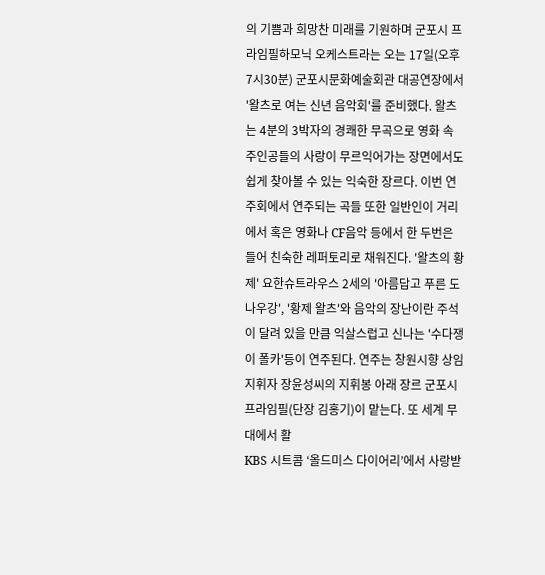의 기쁨과 희망찬 미래를 기원하며 군포시 프라임필하모닉 오케스트라는 오는 17일(오후 7시30분) 군포시문화예술회관 대공연장에서 '왈츠로 여는 신년 음악회'를 준비했다. 왈츠는 4분의 3박자의 경쾌한 무곡으로 영화 속 주인공들의 사랑이 무르익어가는 장면에서도 쉽게 찾아볼 수 있는 익숙한 장르다. 이번 연주회에서 연주되는 곡들 또한 일반인이 거리에서 혹은 영화나 CF음악 등에서 한 두번은 들어 친숙한 레퍼토리로 채워진다. '왈츠의 황제' 요한슈트라우스 2세의 '아름답고 푸른 도나우강', '황제 왈츠'와 음악의 장난이란 주석이 달려 있을 만큼 익살스럽고 신나는 '수다쟁이 폴카'등이 연주된다. 연주는 창원시향 상임지휘자 장윤성씨의 지휘봉 아래 장르 군포시 프라임필(단장 김홍기)이 맡는다. 또 세계 무대에서 활
KBS 시트콤 ‘올드미스 다이어리’에서 사랑받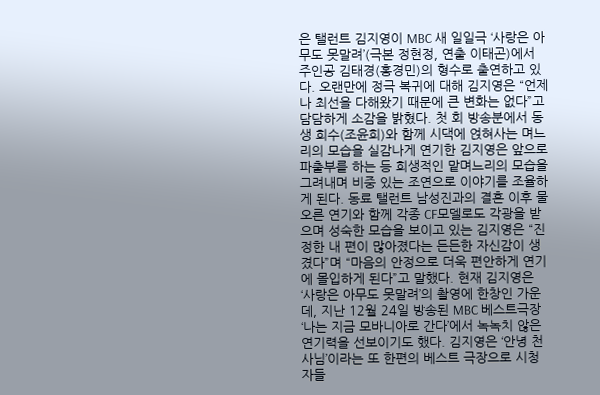은 탤런트 김지영이 MBC 새 일일극 ‘사랑은 아무도 못말려’(극본 정현정, 연출 이태곤)에서 주인공 김태경(홍경민)의 형수로 출연하고 있다. 오랜만에 정극 복귀에 대해 김지영은 “언제나 최선을 다해왔기 때문에 큰 변화는 없다”고 담담하게 소감을 밝혔다. 첫 회 방송분에서 동생 희수(조윤희)와 함께 시댁에 얹혀사는 며느리의 모습을 실감나게 연기한 김지영은 앞으로 파출부를 하는 등 희생적인 맡며느리의 모습을 그려내며 비중 있는 조연으로 이야기를 조율하게 된다. 동료 탤런트 남성진과의 결혼 이후 물 오른 연기와 함께 각종 CF모델로도 각광을 받으며 성숙한 모습을 보이고 있는 김지영은 “진정한 내 편이 많아졌다는 든든한 자신감이 생겼다”며 “마음의 안정으로 더욱 편안하게 연기에 몰입하게 된다”고 말했다. 현재 김지영은 ‘사랑은 아무도 못말려’의 촬영에 한창인 가운데, 지난 12월 24일 방송된 MBC 베스트극장 ‘나는 지금 모바니아로 간다’에서 녹녹치 않은 연기력을 선보이기도 했다. 김지영은 ‘안녕 천사님’이라는 또 한편의 베스트 극장으로 시청자들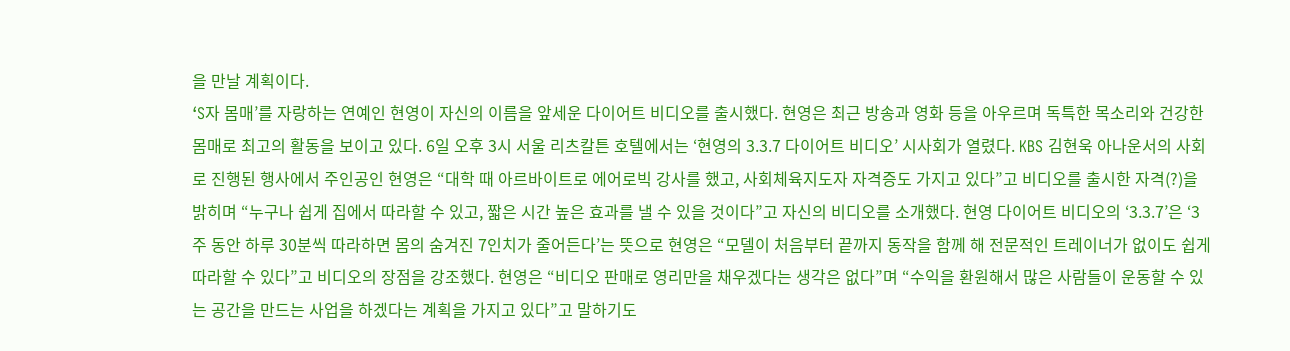을 만날 계획이다.
‘S자 몸매’를 자랑하는 연예인 현영이 자신의 이름을 앞세운 다이어트 비디오를 출시했다. 현영은 최근 방송과 영화 등을 아우르며 독특한 목소리와 건강한 몸매로 최고의 활동을 보이고 있다. 6일 오후 3시 서울 리츠칼튼 호텔에서는 ‘현영의 3.3.7 다이어트 비디오’ 시사회가 열렸다. KBS 김현욱 아나운서의 사회로 진행된 행사에서 주인공인 현영은 “대학 때 아르바이트로 에어로빅 강사를 했고, 사회체육지도자 자격증도 가지고 있다”고 비디오를 출시한 자격(?)을 밝히며 “누구나 쉽게 집에서 따라할 수 있고, 짧은 시간 높은 효과를 낼 수 있을 것이다”고 자신의 비디오를 소개했다. 현영 다이어트 비디오의 ‘3.3.7’은 ‘3주 동안 하루 30분씩 따라하면 몸의 숨겨진 7인치가 줄어든다’는 뜻으로 현영은 “모델이 처음부터 끝까지 동작을 함께 해 전문적인 트레이너가 없이도 쉽게 따라할 수 있다”고 비디오의 장점을 강조했다. 현영은 “비디오 판매로 영리만을 채우겠다는 생각은 없다”며 “수익을 환원해서 많은 사람들이 운동할 수 있는 공간을 만드는 사업을 하겠다는 계획을 가지고 있다”고 말하기도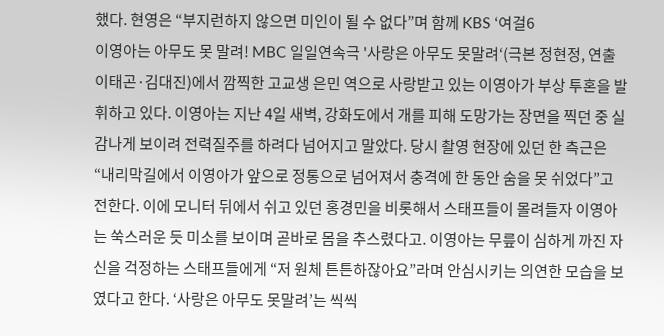했다. 현영은 “부지런하지 않으면 미인이 될 수 없다”며 함께 KBS ‘여걸6
이영아는 아무도 못 말려! MBC 일일연속극 '사랑은 아무도 못말려‘(극본 정현정, 연출 이태곤·김대진)에서 깜찍한 고교생 은민 역으로 사랑받고 있는 이영아가 부상 투혼을 발휘하고 있다. 이영아는 지난 4일 새벽, 강화도에서 개를 피해 도망가는 장면을 찍던 중 실감나게 보이려 전력질주를 하려다 넘어지고 말았다. 당시 촬영 현장에 있던 한 측근은 “내리막길에서 이영아가 앞으로 정통으로 넘어져서 충격에 한 동안 숨을 못 쉬었다”고 전한다. 이에 모니터 뒤에서 쉬고 있던 홍경민을 비롯해서 스태프들이 몰려들자 이영아는 쑥스러운 듯 미소를 보이며 곧바로 몸을 추스렸다고. 이영아는 무릎이 심하게 까진 자신을 걱정하는 스태프들에게 “저 원체 튼튼하잖아요”라며 안심시키는 의연한 모습을 보였다고 한다. ‘사랑은 아무도 못말려’는 씩씩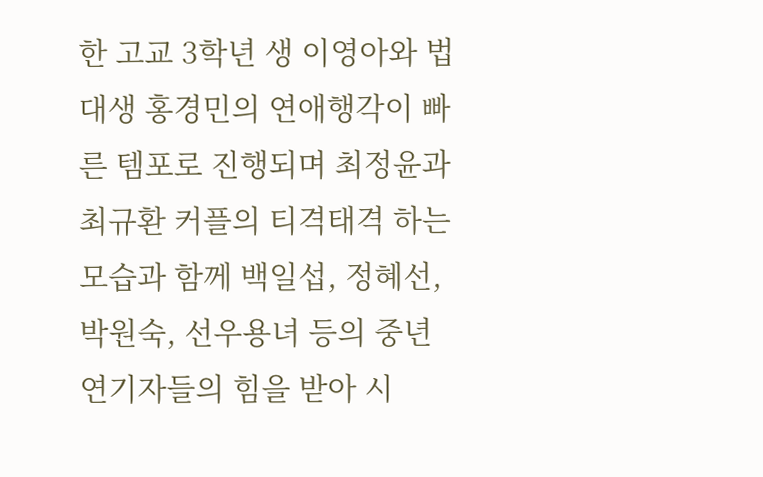한 고교 3학년 생 이영아와 법대생 홍경민의 연애행각이 빠른 템포로 진행되며 최정윤과 최규환 커플의 티격태격 하는 모습과 함께 백일섭, 정혜선, 박원숙, 선우용녀 등의 중년 연기자들의 힘을 받아 시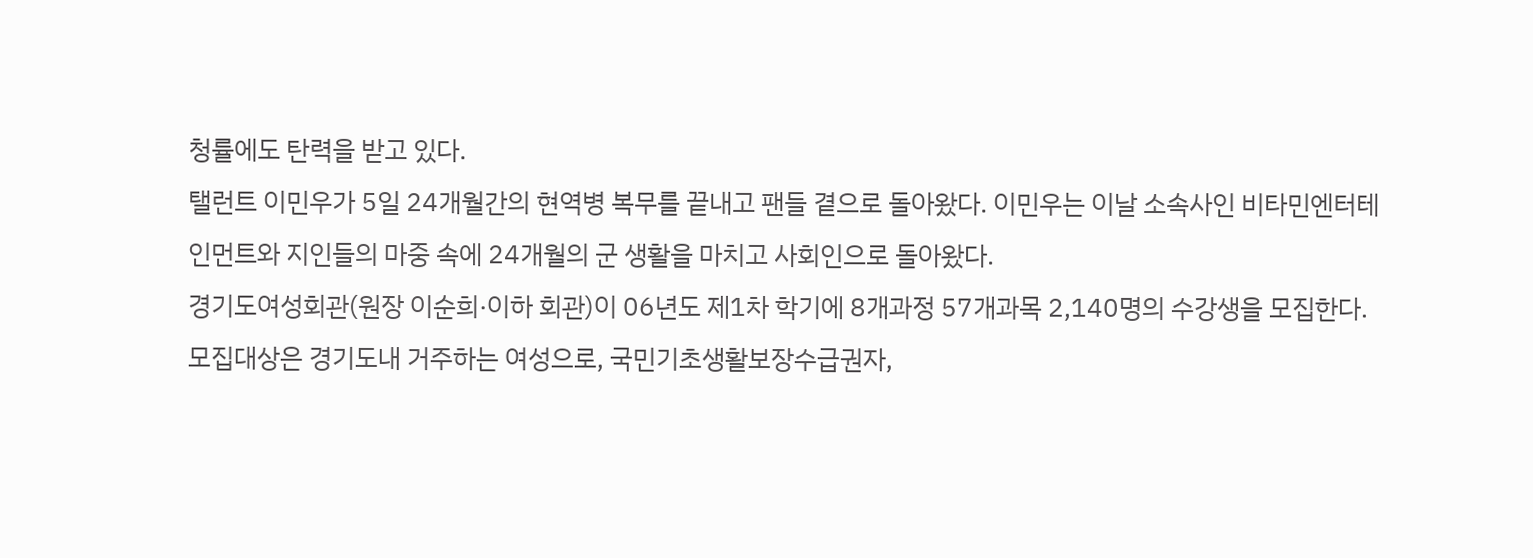청률에도 탄력을 받고 있다.
탤런트 이민우가 5일 24개월간의 현역병 복무를 끝내고 팬들 곁으로 돌아왔다. 이민우는 이날 소속사인 비타민엔터테인먼트와 지인들의 마중 속에 24개월의 군 생활을 마치고 사회인으로 돌아왔다.
경기도여성회관(원장 이순희·이하 회관)이 06년도 제1차 학기에 8개과정 57개과목 2,140명의 수강생을 모집한다. 모집대상은 경기도내 거주하는 여성으로, 국민기초생활보장수급권자,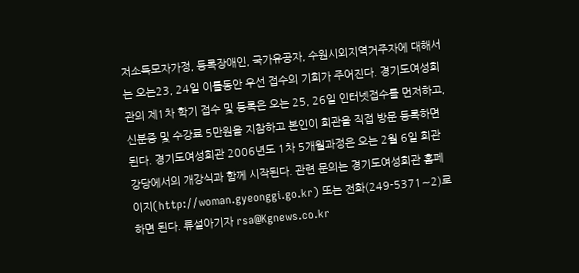저소득모자가정, 등록장애인, 국가유공자, 수원시외지역거주자에 대해서는 오는23, 24일 이틀동안 우선 접수의 기회가 주어진다. 경기도여성회관의 제1차 학기 접수 및 등록은 오는 25, 26일 인터넷접수를 먼저하고, 신분증 및 수강료 5만원을 지참하고 본인이 회관을 직접 방문 등록하면 된다. 경기도여성회관 2006년도 1차 5개월과정은 오는 2월 6일 회관 강당에서의 개강식과 함께 시작된다. 관련 문의는 경기도여성회관 홈페이지(http://woman.gyeonggi.go.kr) 또는 전화(249-5371∼2)로 하면 된다. 류설아기자 rsa@Kgnews.co.kr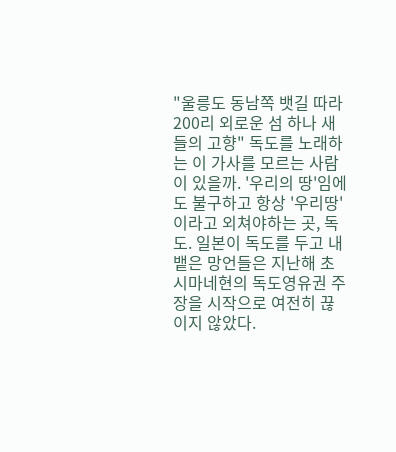"울릉도 동남쪽 뱃길 따라 200리 외로운 섬 하나 새들의 고향" 독도를 노래하는 이 가사를 모르는 사람이 있을까. '우리의 땅'임에도 불구하고 항상 '우리땅'이라고 외쳐야하는 곳, 독도. 일본이 독도를 두고 내뱉은 망언들은 지난해 초 시마네현의 독도영유권 주장을 시작으로 여전히 끊이지 않았다.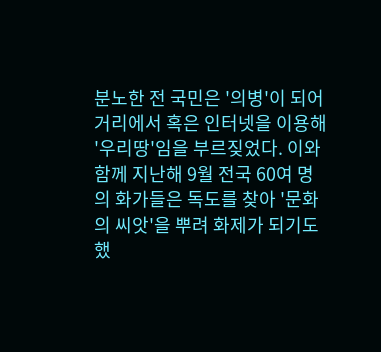분노한 전 국민은 '의병'이 되어 거리에서 혹은 인터넷을 이용해 '우리땅'임을 부르짖었다. 이와함께 지난해 9월 전국 60여 명의 화가들은 독도를 찾아 '문화의 씨앗'을 뿌려 화제가 되기도 했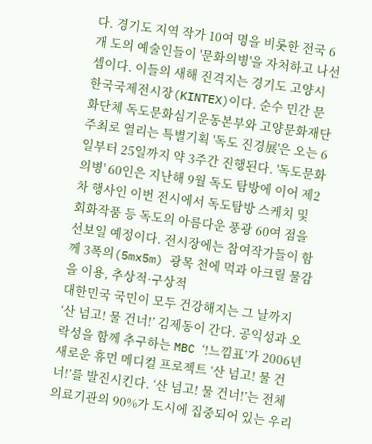다. 경기도 지역 작가 10여 명을 비롯한 전국 6개 도의 예술인들이 '문화의병'을 자처하고 나선 셈이다. 이들의 새해 진격지는 경기도 고양시 한국국제전시장(KINTEX)이다. 순수 민간 문화단체 독도문화심기운동본부와 고양문화재단 주최로 열리는 특별기획 '독도 진경展'은 오는 6일부터 25일까지 약 3주간 진행된다. '독도문화의병' 60인은 지난해 9월 독도 탐방에 이어 제2차 행사인 이번 전시에서 독도탐방 스케치 및 회화작품 등 독도의 아름다운 풍광 60여 점을 선보일 예정이다. 전시장에는 참여작가들이 함께 3폭의(5mx5m) 광목 천에 먹과 아크릴 물감을 이용, 추상적·구상적
대한민국 국민이 모두 건강해지는 그 날까지 ‘산 넘고! 물 건너!’ 김제동이 간다. 공익성과 오락성을 함께 추구하는 MBC ‘!느낌표’가 2006년 새로운 휴먼 메디컬 프로젝트 ‘산 넘고! 물 건너!’를 발진시킨다. ‘산 넘고! 물 건너!’는 전체 의료기관의 90%가 도시에 집중되어 있는 우리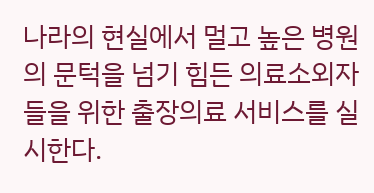나라의 현실에서 멀고 높은 병원의 문턱을 넘기 힘든 의료소외자들을 위한 출장의료 서비스를 실시한다.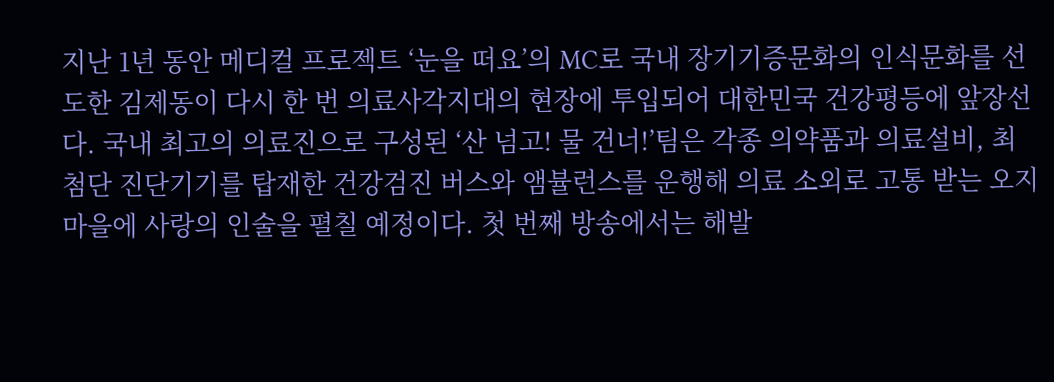지난 1년 동안 메디컬 프로젝트 ‘눈을 떠요’의 MC로 국내 장기기증문화의 인식문화를 선도한 김제동이 다시 한 번 의료사각지대의 현장에 투입되어 대한민국 건강평등에 앞장선다. 국내 최고의 의료진으로 구성된 ‘산 넘고! 물 건너!’팀은 각종 의약품과 의료설비, 최첨단 진단기기를 탑재한 건강검진 버스와 앰뷸런스를 운행해 의료 소외로 고통 받는 오지마을에 사랑의 인술을 펼칠 예정이다. 첫 번째 방송에서는 해발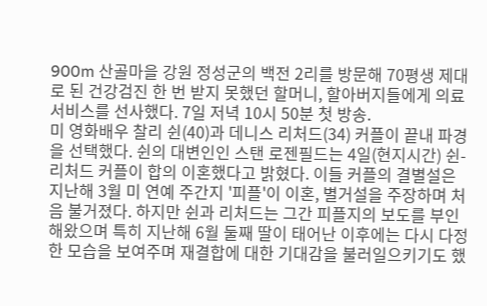900m 산골마을 강원 정성군의 백전 2리를 방문해 70평생 제대로 된 건강검진 한 번 받지 못했던 할머니, 할아버지들에게 의료서비스를 선사했다. 7일 저녁 10시 50분 첫 방송.
미 영화배우 찰리 쉰(40)과 데니스 리처드(34) 커플이 끝내 파경을 선택했다. 쉰의 대변인인 스탠 로젠필드는 4일(현지시간) 쉰-리처드 커플이 합의 이혼했다고 밝혔다. 이들 커플의 결별설은 지난해 3월 미 연예 주간지 '피플'이 이혼, 별거설을 주장하며 처음 불거졌다. 하지만 쉰과 리처드는 그간 피플지의 보도를 부인해왔으며 특히 지난해 6월 둘째 딸이 태어난 이후에는 다시 다정한 모습을 보여주며 재결합에 대한 기대감을 불러일으키기도 했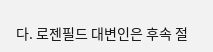다. 로젠필드 대변인은 후속 절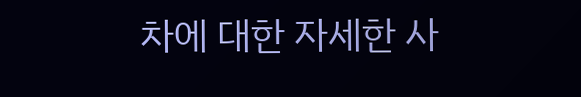차에 대한 자세한 사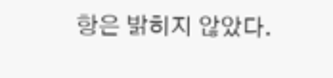항은 밝히지 않았다.